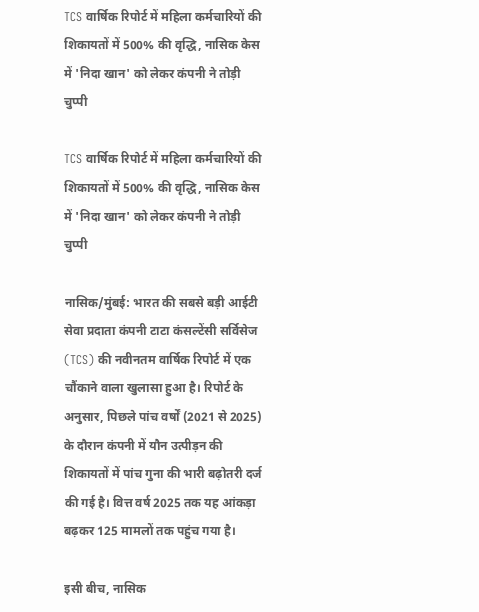TCS वार्षिक रिपोर्ट में महिला कर्मचारियों की शिकायतों में 500% की वृद्धि, नासिक केस में 'निदा खान' को लेकर कंपनी ने तोड़ी चुप्पी

TCS वार्षिक रिपोर्ट में महिला कर्मचारियों की शिकायतों में 500% की वृद्धि, नासिक केस में 'निदा खान' को लेकर कंपनी ने तोड़ी चुप्पी

नासिक/मुंबई: भारत की सबसे बड़ी आईटी सेवा प्रदाता कंपनी टाटा कंसल्टेंसी सर्विसेज (TCS) की नवीनतम वार्षिक रिपोर्ट में एक चौंकाने वाला खुलासा हुआ है। रिपोर्ट के अनुसार, पिछले पांच वर्षों (2021 से 2025) के दौरान कंपनी में यौन उत्पीड़न की शिकायतों में पांच गुना की भारी बढ़ोतरी दर्ज की गई है। वित्त वर्ष 2025 तक यह आंकड़ा बढ़कर 125 मामलों तक पहुंच गया है।

इसी बीच, नासिक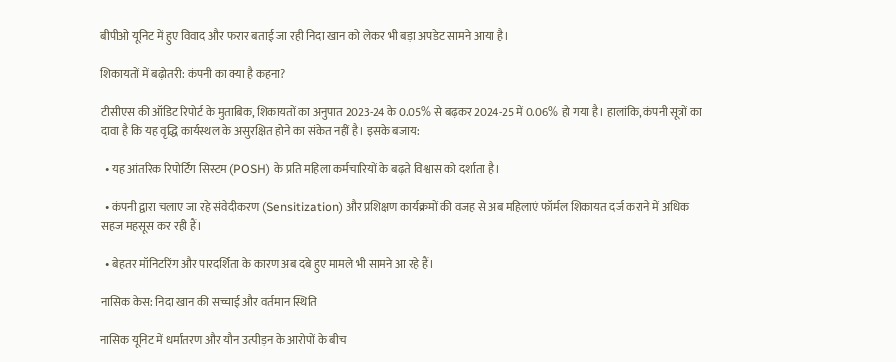बीपीओ यूनिट में हुए विवाद और फरार बताई जा रही निदा खान को लेकर भी बड़ा अपडेट सामने आया है।

शिकायतों में बढ़ोतरी: कंपनी का क्या है कहना?

टीसीएस की ऑडिट रिपोर्ट के मुताबिक, शिकायतों का अनुपात 2023-24 के 0.05% से बढ़कर 2024-25 में 0.06% हो गया है। हालांकि, कंपनी सूत्रों का दावा है कि यह वृद्धि कार्यस्थल के असुरक्षित होने का संकेत नहीं है। इसके बजाय:

  • यह आंतरिक रिपोर्टिंग सिस्टम (POSH) के प्रति महिला कर्मचारियों के बढ़ते विश्वास को दर्शाता है।

  • कंपनी द्वारा चलाए जा रहे संवेदीकरण (Sensitization) और प्रशिक्षण कार्यक्रमों की वजह से अब महिलाएं फॉर्मल शिकायत दर्ज कराने में अधिक सहज महसूस कर रही हैं।

  • बेहतर मॉनिटरिंग और पारदर्शिता के कारण अब दबे हुए मामले भी सामने आ रहे हैं।

नासिक केस: निदा खान की सच्चाई और वर्तमान स्थिति

नासिक यूनिट में धर्मांतरण और यौन उत्पीड़न के आरोपों के बीच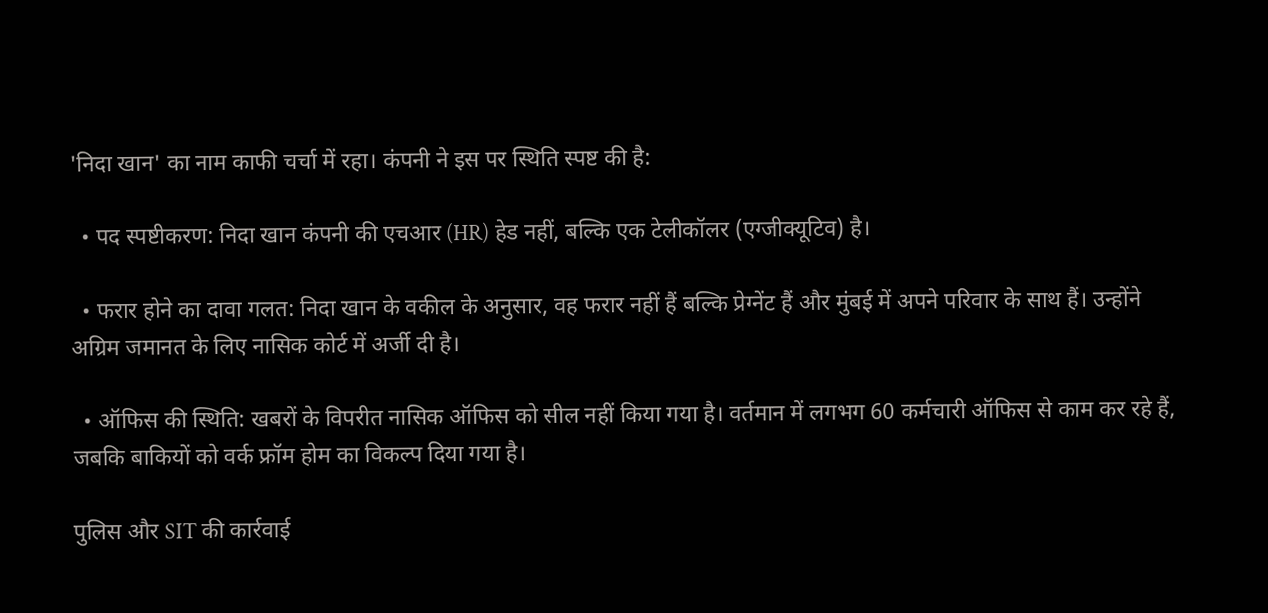'निदा खान' का नाम काफी चर्चा में रहा। कंपनी ने इस पर स्थिति स्पष्ट की है:

  • पद स्पष्टीकरण: निदा खान कंपनी की एचआर (HR) हेड नहीं, बल्कि एक टेलीकॉलर (एग्जीक्यूटिव) है।

  • फरार होने का दावा गलत: निदा खान के वकील के अनुसार, वह फरार नहीं हैं बल्कि प्रेग्नेंट हैं और मुंबई में अपने परिवार के साथ हैं। उन्होंने अग्रिम जमानत के लिए नासिक कोर्ट में अर्जी दी है।

  • ऑफिस की स्थिति: खबरों के विपरीत नासिक ऑफिस को सील नहीं किया गया है। वर्तमान में लगभग 60 कर्मचारी ऑफिस से काम कर रहे हैं, जबकि बाकियों को वर्क फ्रॉम होम का विकल्प दिया गया है।

पुलिस और SIT की कार्रवाई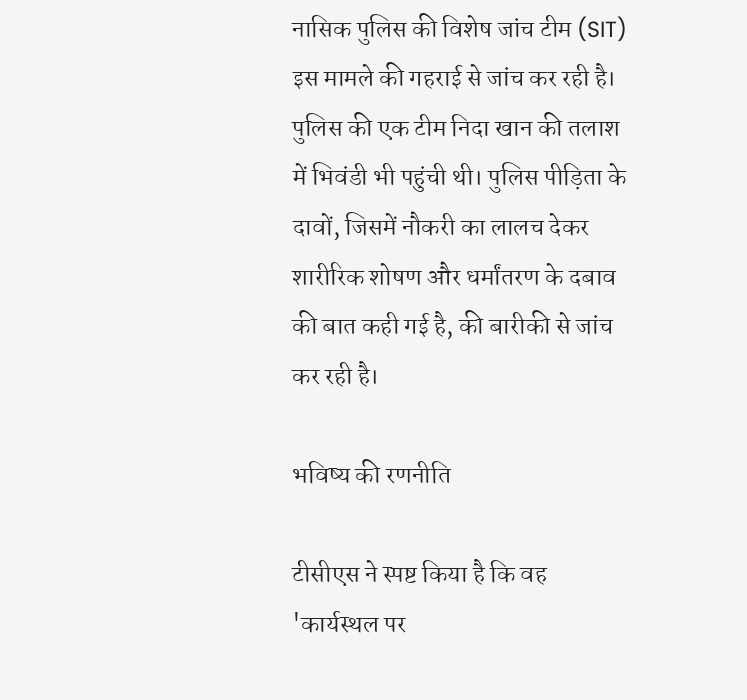नासिक पुलिस की विशेष जांच टीम (SIT) इस मामले की गहराई से जांच कर रही है। पुलिस की एक टीम निदा खान की तलाश में भिवंडी भी पहुंची थी। पुलिस पीड़िता के दावों, जिसमें नौकरी का लालच देकर शारीरिक शोषण और धर्मांतरण के दबाव की बात कही गई है, की बारीकी से जांच कर रही है।

भविष्य की रणनीति

टीसीएस ने स्पष्ट किया है कि वह 'कार्यस्थल पर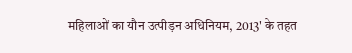महिलाओं का यौन उत्पीड़न अधिनियम, 2013' के तहत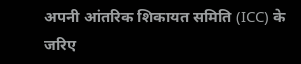अपनी आंतरिक शिकायत समिति (ICC) के जरिए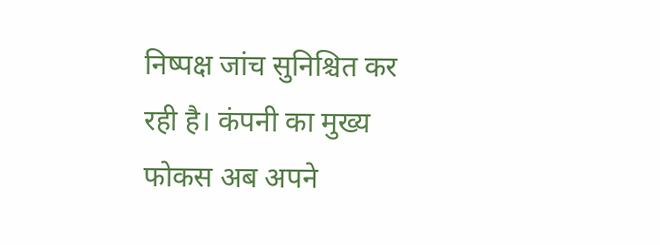निष्पक्ष जांच सुनिश्चित कर रही है। कंपनी का मुख्य फोकस अब अपने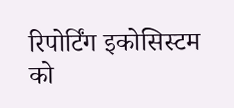रिपोर्टिंग इकोसिस्टम को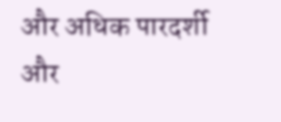और अधिक पारदर्शी और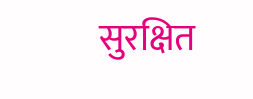सुरक्षित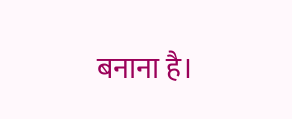बनाना है।